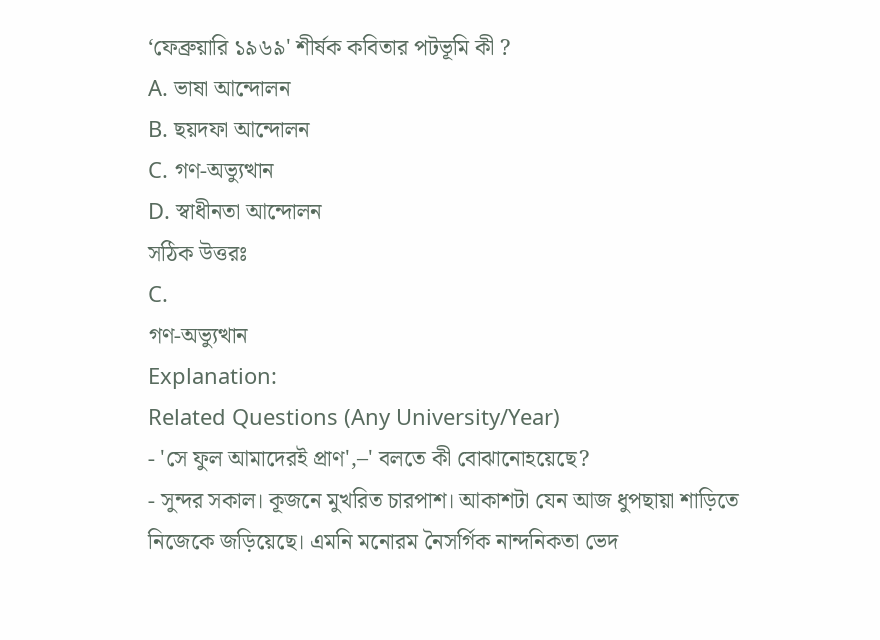‘ফেব্রুয়ারি ১৯৬৯' শীর্ষক কবিতার পটভূমি কী ?
A. ভাষা আন্দোলন
B. ছয়দফা আন্দোলন
C. গণ-অভ্যুত্থান
D. স্বাধীনতা আন্দোলন
সঠিক উত্তরঃ
C.
গণ-অভ্যুত্থান
Explanation:
Related Questions (Any University/Year)
- 'সে ফুল আমাদেরই প্রাণ',–' বলতে কী বোঝানোহয়েছে?
- সুন্দর সকাল। কূজনে মুখরিত চারপাশ। আকাশটা যেন আজ ধুপছায়া শাড়িতে নিজেকে জড়িয়েছে। এমনি মনোরম নৈসর্গিক নান্দনিকতা ভেদ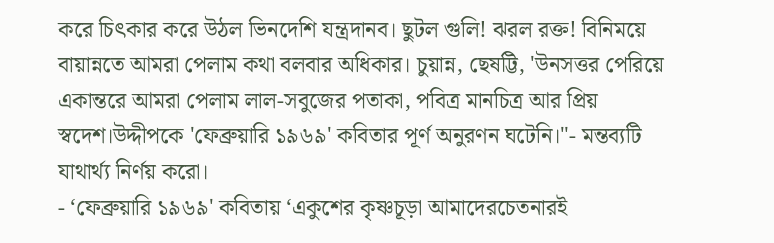করে চিৎকার করে উঠল ভিনদেশি যন্ত্রদানব। ছুটল গুলি! ঝরল রক্ত! বিনিময়ে বায়ান্নতে আমরা পেলাম কথা বলবার অধিকার। চুয়ান্ন, ছেষট্টি, 'উনসত্তর পেরিয়ে একান্তরে আমরা পেলাম লাল-সবুজের পতাকা, পবিত্র মানচিত্র আর প্রিয় স্বদেশ।উদ্দীপকে 'ফেব্রুয়ারি ১৯৬৯' কবিতার পূর্ণ অনুরণন ঘটেনি।"- মন্তব্যটি যাথার্থ্য নির্ণয় করো।
- ‘ফেব্রুয়ারি ১৯৬৯' কবিতায় ‘একুশের কৃষ্ণচূড়া আমাদেরচেতনারই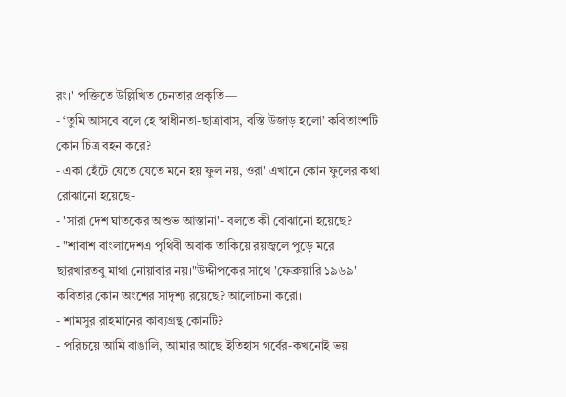রং।' পক্তিতে উল্লিখিত চেনতার প্রকৃতি—
- ‘তুমি আসবে বলে হে স্বাধীনতা-ছাত্রাবাস, বস্তি উজাড় হলো’ কবিতাংশটি কোন চিত্র বহন করে?
- একা হেঁটে যেতে যেতে মনে হয় ফুল নয়, ওরা' এখানে কোন ফুলের কথা রোঝানো হয়েছে-
- 'সারা দেশ ঘাতকের অশুভ আস্তানা'- বলতে কী বোঝানো হয়েছে?
- "শাবাশ বাংলাদেশএ পৃথিবী অবাক তাকিয়ে রয়জ্বলে পুড়ে মরে ছারখারতবু মাথা নোয়াবার নয়।"উদ্দীপকের সাথে 'ফেব্রুয়ারি ১৯৬৯' কবিতার কোন অংশের সাদৃশ্য রয়েছে? আলোচনা করো।
- শামসুর রাহমানের কাব্যগ্রন্থ কোনটি?
- পরিচয়ে আমি বাঙালি, আমার আছে ইতিহাস গর্বের-কখনোই ভয়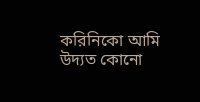করিনিকো আমি উদ্যত কোনো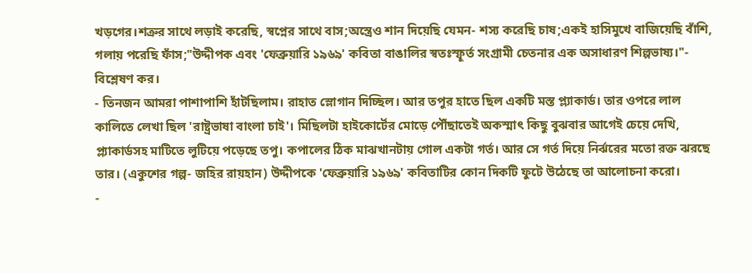খড়গের।শত্রুর সাথে লড়াই করেছি, স্বপ্নের সাথে বাস;অস্ত্রেও শান দিয়েছি যেমন- শস্য করেছি চাষ;একই হাসিমুখে বাজিয়েছি বাঁশি, গলায় পরেছি ফাঁস;"উদ্দীপক এবং 'ফেব্রুয়ারি ১৯৬৯' কবিতা বাঙালির স্বতঃস্ফূর্ত সংগ্রামী চেতনার এক অসাধারণ শিল্পভাষ্য।"- বিশ্লেষণ কর।
- তিনজন আমরা পাশাপাশি হাঁটছিলাম। রাহাত স্লোগান দিচ্ছিল। আর তপুর হাতে ছিল একটি মস্ত প্ল্যাকার্ড। তার ওপরে লাল কালিতে লেখা ছিল 'রাষ্ট্রভাষা বাংলা চাই'। মিছিলটা হাইকোর্টের মোড়ে পৌঁছাতেই অকস্মাৎ কিছু বুঝবার আগেই চেয়ে দেখি, প্ল্যাকার্ডসহ মাটিতে লুটিয়ে পড়েছে তপু। কপালের ঠিক মাঝখানটায় গোল একটা গর্ত। আর সে গর্ত দিয়ে নির্ঝরের মতো রক্ত ঝরছে তার। (একুশের গল্প- জহির রায়হান) উদ্দীপকে 'ফেব্রুয়ারি ১৯৬৯' কবিতাটির কোন দিকটি ফুটে উঠেছে তা আলোচনা করো।
-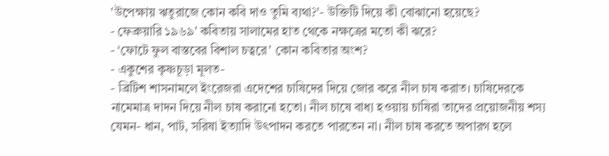'উপেক্ষায় ঋতুরাজে কোন কবি দাও তুমি ব্যথা?'- উক্তিটি দিয়ে কী বোঝানো হয়েছে?
- ফেব্রুয়ারি ১৯৬৯' কবিতায় সালামের হাত থেকে নক্ষত্রের মতো কী ঝরে?
- ‘ফোটে ফুল বাস্তবের বিশাল চত্বরে' কোন কবিতার অংশ?
- একুশের কৃষ্ণচূড়া মূলত-
- ব্রিটিশ শাসনামলে ইংরেজরা এদেশের চাষিদের দিয়ে জোর করে নীল চাষ করাত। চাষিদেরকে নামেমাত্র দাদন দিয়ে নীল চাষ করানো হতো। নীল চাষে বাধ্য হওয়ায় চাষিরা তাদের প্রয়োজনীয় শস্য যেমন- ধান, পাট, সরিষা ইত্যাদি উৎপাদন করতে পারতেন না। নীল চাষ করতে অপারগ হলে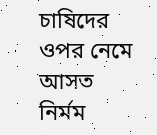চাষিদের ওপর নেমে আসত নির্মম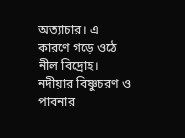অত্যাচার। এ কারণে গড়ে ওঠে নীল বিদ্রোহ। নদীয়ার বিষ্ণুচরণ ও পাবনার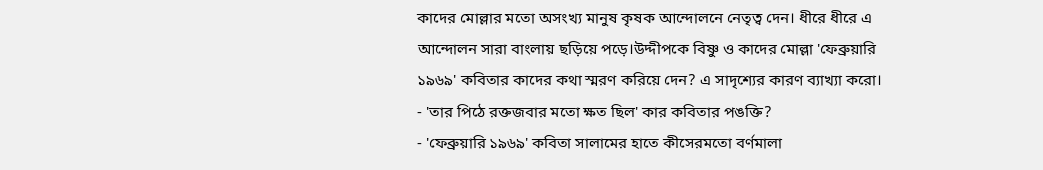কাদের মোল্লার মতো অসংখ্য মানুষ কৃষক আন্দোলনে নেতৃত্ব দেন। ধীরে ধীরে এ আন্দোলন সারা বাংলায় ছড়িয়ে পড়ে।উদ্দীপকে বিষ্ণু ও কাদের মোল্লা 'ফেব্রুয়ারি ১৯৬৯' কবিতার কাদের কথা স্মরণ করিয়ে দেন? এ সাদৃশ্যের কারণ ব্যাখ্যা করো।
- 'তার পিঠে রক্তজবার মতো ক্ষত ছিল' কার কবিতার পঙক্তি?
- 'ফেব্রুয়ারি ১৯৬৯' কবিতা সালামের হাতে কীসেরমতো বর্ণমালা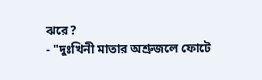ঝরে?
- "দুঃখিনী মাতার অশ্রুজলে ফোটে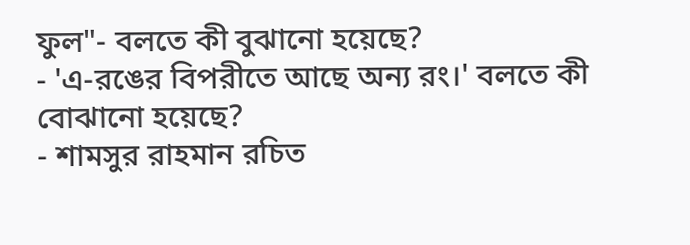ফুল"- বলতে কী বুঝানো হয়েছে?
- 'এ-রঙের বিপরীতে আছে অন্য রং।' বলতে কী বোঝানো হয়েছে?
- শামসুর রাহমান রচিত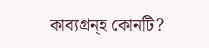কাব্যগ্রন্হ কোনটি?